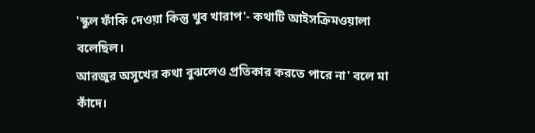'স্কুল ফাঁকি দেওয়া কিন্তু খুব খারাপ'- কথাটি আইসক্রিমওয়ালা বলেছিল।
আরজুর অসুখের কথা বুঝলেও প্রতিকার করতে পারে না' বলে মা কাঁদে।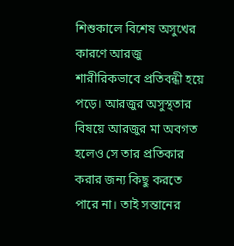শিশুকালে বিশেষ অসুখের কারণে আরজু শারীরিকভাবে প্রতিবন্ধী হয়ে পড়ে। আরজুর অসুস্থতার বিষয়ে আরজুর মা অবগত হলেও সে তার প্রতিকার করার জন্য কিছু করতে পারে না। তাই সন্তানের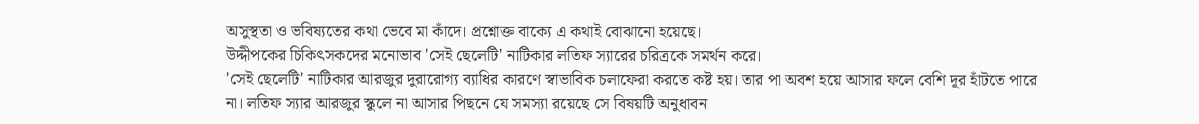অসুস্থতা ও ভবিষ্যতের কথা ভেবে মা কাঁদে। প্রশ্নোক্ত বাক্যে এ কথাই বোঝানো হয়েছে।
উদ্দীপকের চিকিৎসকদের মনোভাব 'সেই ছেলেটি' নাটিকার লতিফ স্যারের চরিত্রকে সমর্থন করে।
'সেই ছেলেটি' নাটিকার আরজুর দুরারোগ্য ব্যাধির কারণে স্বাভাবিক চলাফেরা করতে কষ্ট হয়। তার পা অবশ হয়ে আসার ফলে বেশি দূর হাঁটতে পারে না। লতিফ স্যার আরজুর স্কুলে না আসার পিছনে যে সমস্যা রয়েছে সে বিষয়টি অনুধাবন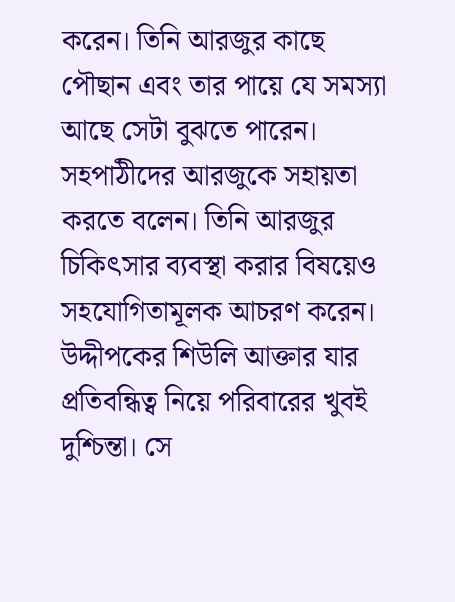করেন। তিনি আরজুর কাছে পৌছান এবং তার পায়ে যে সমস্যা আছে সেটা বুঝতে পারেন। সহপাঠীদের আরজুকে সহায়তা করতে বলেন। তিনি আরজুর চিকিৎসার ব্যবস্থা করার বিষয়েও সহযোগিতামূলক আচরণ করেন।
উদ্দীপকের শিউলি আক্তার যার প্রতিবন্ধিত্ব নিয়ে পরিবারের খুবই দুশ্চিন্তা। সে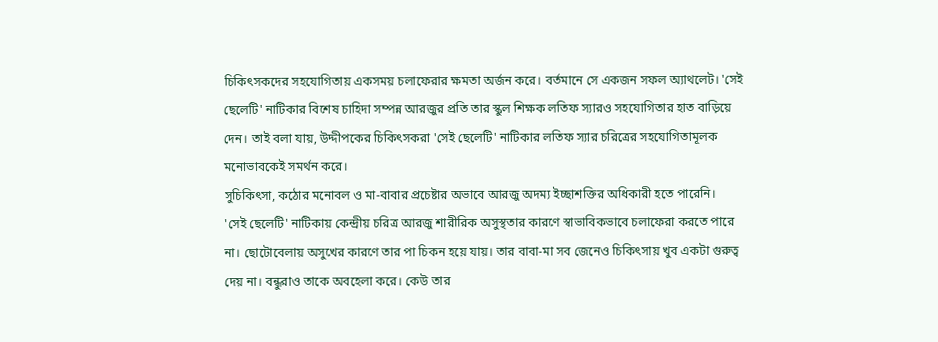চিকিৎসকদের সহযোগিতায় একসময় চলাফেরার ক্ষমতা অর্জন করে। বর্তমানে সে একজন সফল অ্যাথলেট। 'সেই ছেলেটি' নাটিকার বিশেষ চাহিদা সম্পন্ন আরজুর প্রতি তার স্কুল শিক্ষক লতিফ স্যারও সহযোগিতার হাত বাড়িয়ে দেন। তাই বলা যায়, উদ্দীপকের চিকিৎসকরা 'সেই ছেলেটি' নাটিকার লতিফ স্যার চরিত্রের সহযোগিতামূলক মনোভাবকেই সমর্থন করে।
সুচিকিৎসা, কঠোর মনোবল ও মা-বাবার প্রচেষ্টার অভাবে আরজু অদম্য ইচ্ছাশক্তির অধিকারী হতে পারেনি।
'সেই ছেলেটি' নাটিকায় কেন্দ্রীয় চরিত্র আরজু শারীরিক অসুস্থতার কারণে স্বাভাবিকভাবে চলাফেরা করতে পারে না। ছোটোবেলায় অসুখের কারণে তার পা চিকন হয়ে যায়। তার বাবা-মা সব জেনেও চিকিৎসায় খুব একটা গুরুত্ব দেয় না। বন্ধুরাও তাকে অবহেলা করে। কেউ তার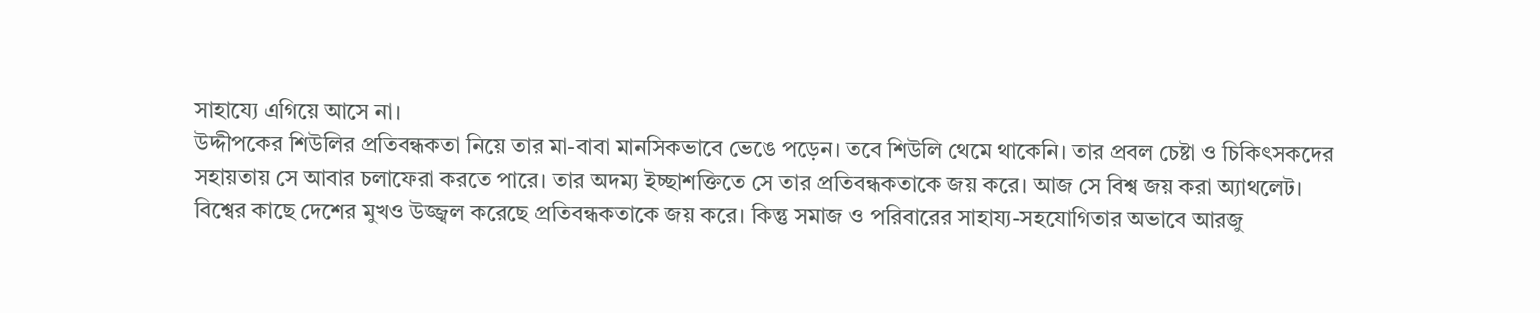সাহায্যে এগিয়ে আসে না।
উদ্দীপকের শিউলির প্রতিবন্ধকতা নিয়ে তার মা-বাবা মানসিকভাবে ভেঙে পড়েন। তবে শিউলি থেমে থাকেনি। তার প্রবল চেষ্টা ও চিকিৎসকদের সহায়তায় সে আবার চলাফেরা করতে পারে। তার অদম্য ইচ্ছাশক্তিতে সে তার প্রতিবন্ধকতাকে জয় করে। আজ সে বিশ্ব জয় করা অ্যাথলেট। বিশ্বের কাছে দেশের মুখও উজ্জ্বল করেছে প্রতিবন্ধকতাকে জয় করে। কিন্তু সমাজ ও পরিবারের সাহায্য-সহযোগিতার অভাবে আরজু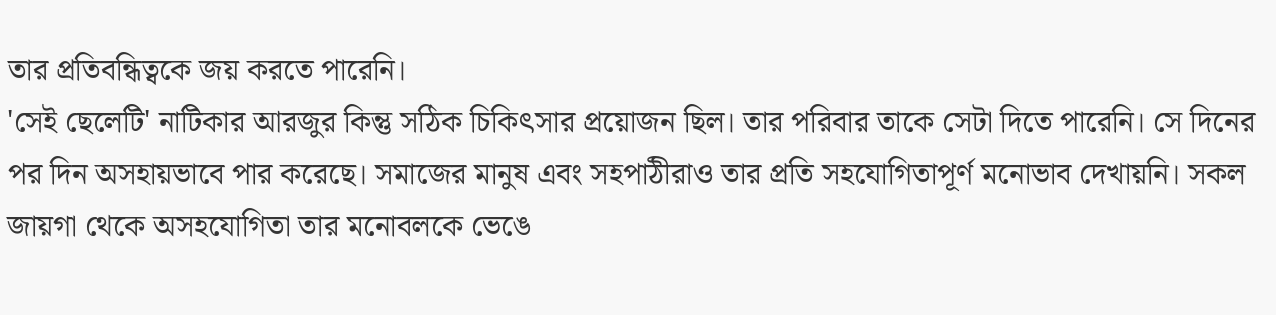তার প্রতিবন্ধিত্বকে জয় করতে পারেনি।
'সেই ছেলেটি' নাটিকার আরজুর কিন্তু সঠিক চিকিৎসার প্রয়োজন ছিল। তার পরিবার তাকে সেটা দিতে পারেনি। সে দিনের পর দিন অসহায়ভাবে পার করেছে। সমাজের মানুষ এবং সহপাঠীরাও তার প্রতি সহযোগিতাপূর্ণ মনোভাব দেখায়নি। সকল জায়গা থেকে অসহযোগিতা তার মনোবলকে ভেঙে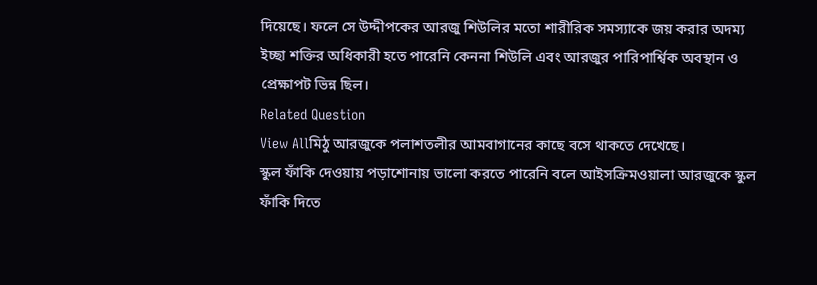দিয়েছে। ফলে সে উদ্দীপকের আরজু শিউলির মতো শারীরিক সমস্যাকে জয় করার অদম্য ইচ্ছা শক্তির অধিকারী হতে পারেনি কেননা শিউলি এবং আরজুর পারিপার্শ্বিক অবস্থান ও প্রেক্ষাপট ভিন্ন ছিল।
Related Question
View Allমিঠু আরজুকে পলাশতলীর আমবাগানের কাছে বসে থাকতে দেখেছে।
স্কুল ফাঁকি দেওয়ায় পড়াশোনায় ভালো করতে পারেনি বলে আইসক্রিমওয়ালা আরজুকে স্কুল ফাঁকি দিতে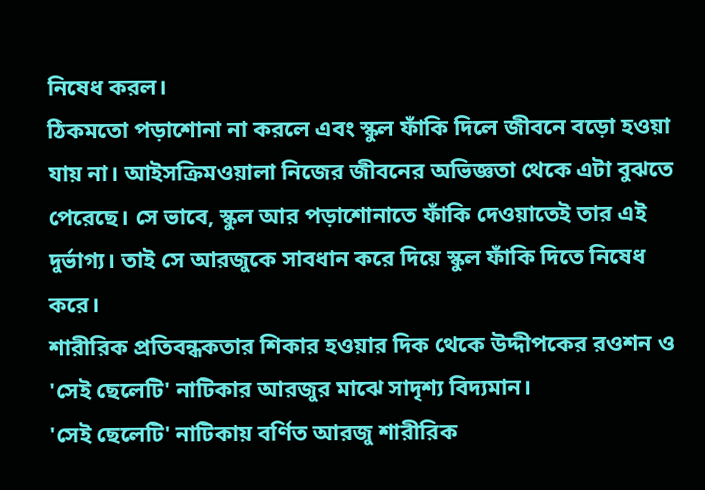নিষেধ করল।
ঠিকমতো পড়াশোনা না করলে এবং স্কুল ফাঁকি দিলে জীবনে বড়ো হওয়া যায় না। আইসক্রিমওয়ালা নিজের জীবনের অভিজ্ঞতা থেকে এটা বুঝতে পেরেছে। সে ভাবে, স্কুল আর পড়াশোনাতে ফাঁকি দেওয়াতেই তার এই দুর্ভাগ্য। তাই সে আরজুকে সাবধান করে দিয়ে স্কুল ফাঁকি দিতে নিষেধ করে।
শারীরিক প্রতিবন্ধকতার শিকার হওয়ার দিক থেকে উদ্দীপকের রওশন ও 'সেই ছেলেটি' নাটিকার আরজুর মাঝে সাদৃশ্য বিদ্যমান।
'সেই ছেলেটি' নাটিকায় বর্ণিত আরজু শারীরিক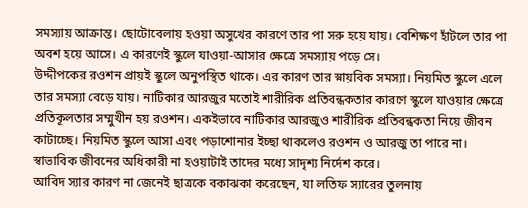সমস্যায় আক্রান্ত। ছোটোবেলায় হওয়া অসুখের কারণে তার পা সরু হয়ে যায়। বেশিক্ষণ হাঁটলে তার পা অবশ হয়ে আসে। এ কারণেই স্কুলে যাওয়া-আসার ক্ষেত্রে সমস্যায় পড়ে সে।
উদ্দীপকের রওশন প্রায়ই স্কুলে অনুপস্থিত থাকে। এর কারণ তার স্নায়বিক সমস্যা। নিয়মিত স্কুলে এলে তার সমস্যা বেড়ে যায়। নাটিকার আরজুর মতোই শারীরিক প্রতিবন্ধকতার কারণে স্কুলে যাওয়ার ক্ষেত্রে প্রতিকূলতার সম্মুখীন হয় রওশন। একইভাবে নাটিকার আরজুও শারীরিক প্রতিবন্ধকতা নিয়ে জীবন কাটাচ্ছে। নিয়মিত স্কুলে আসা এবং পড়াশোনার ইচ্ছা থাকলেও রওশন ও আরজু তা পারে না। স্বাভাবিক জীবনের অধিকারী না হওয়াটাই তাদের মধ্যে সাদৃশ্য নির্দেশ করে।
আবিদ স্যার কারণ না জেনেই ছাত্রকে বকাঝকা করেছেন, যা লতিফ স্যারের তুলনায়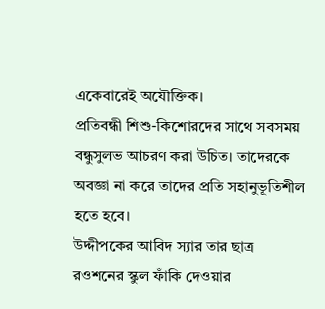একেবারেই অযৌক্তিক।
প্রতিবন্ধী শিশু-কিশোরদের সাথে সবসময় বন্ধুসুলভ আচরণ করা উচিত। তাদেরকে অবজ্ঞা না করে তাদের প্রতি সহানুভূতিশীল হতে হবে।
উদ্দীপকের আবিদ স্যার তার ছাত্র রওশনের স্কুল ফাঁকি দেওয়ার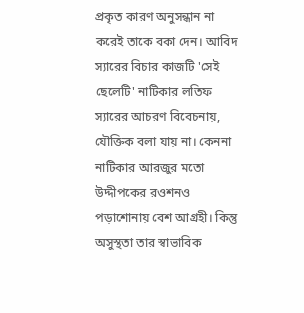প্রকৃত কারণ অনুসন্ধান না করেই তাকে বকা দেন। আবিদ স্যারের বিচার কাজটি 'সেই ছেলেটি' নাটিকার লতিফ স্যারের আচরণ বিবেচনায়, যৌক্তিক বলা যায় না। কেননা নাটিকার আরজুর মতো উদ্দীপকের রওশনও পড়াশোনায় বেশ আগ্রহী। কিন্তু অসুস্থতা তার স্বাভাবিক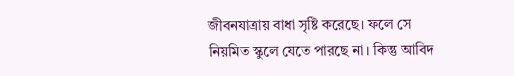জীবনযাত্রায় বাধা সৃষ্টি করেছে। ফলে সে নিয়মিত স্কুলে যেতে পারছে না। কিন্তু আবিদ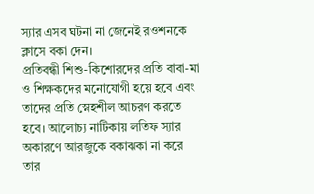স্যার এসব ঘটনা না জেনেই রওশনকে ক্লাসে বকা দেন।
প্রতিবন্ধী শিশু-কিশোরদের প্রতি বাবা-মা ও শিক্ষকদের মনোযোগী হয়ে হবে এবং তাদের প্রতি স্নেহশীল আচরণ করতে হবে। আলোচ্য নাটিকায় লতিফ স্যার অকারণে আরজুকে বকাঝকা না করে তার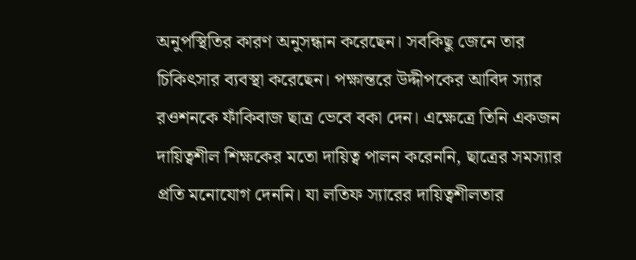অনুপস্থিতির কারণ অনুসন্ধান করেছেন। সবকিছু জেনে তার চিকিৎসার ব্যবস্থা করেছেন। পক্ষান্তরে উদ্দীপকের আবিদ স্যার রওশনকে ফাঁকিবাজ ছাত্র ভেবে বকা দেন। এক্ষেত্রে তিনি একজন দায়িত্বশীল শিক্ষকের মতো দায়িত্ব পালন করেননি, ছাত্রের সমস্যার প্রতি মনোযোগ দেননি। যা লতিফ স্যারের দায়িত্বশীলতার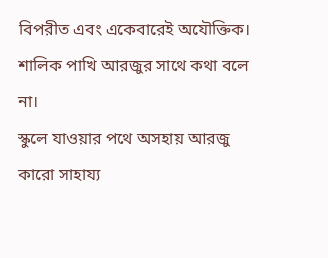বিপরীত এবং একেবারেই অযৌক্তিক।
শালিক পাখি আরজুর সাথে কথা বলে না।
স্কুলে যাওয়ার পথে অসহায় আরজু কারো সাহায্য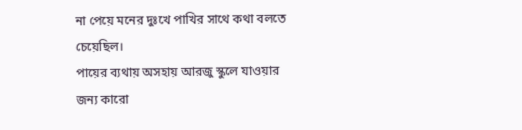না পেয়ে মনের দুঃখে পাখির সাথে কথা বলতে চেয়েছিল।
পায়ের ব্যথায় অসহায় আরজু স্কুলে যাওয়ার জন্য কারো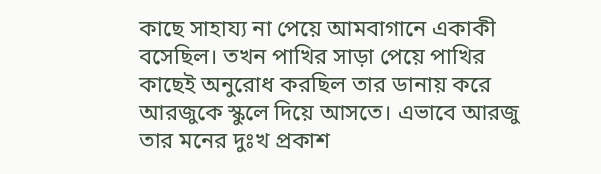কাছে সাহায্য না পেয়ে আমবাগানে একাকী বসেছিল। তখন পাখির সাড়া পেয়ে পাখির কাছেই অনুরোধ করছিল তার ডানায় করে আরজুকে স্কুলে দিয়ে আসতে। এভাবে আরজু তার মনের দুঃখ প্রকাশ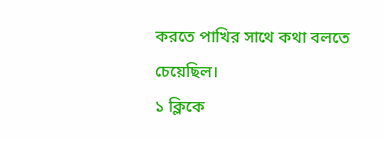করতে পাখির সাথে কথা বলতে চেয়েছিল।
১ ক্লিকে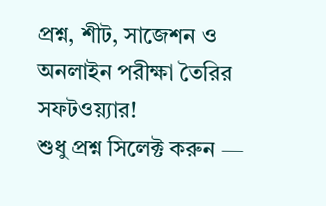প্রশ্ন, শীট, সাজেশন ও
অনলাইন পরীক্ষা তৈরির সফটওয়্যার!
শুধু প্রশ্ন সিলেক্ট করুন —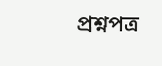প্রশ্নপত্র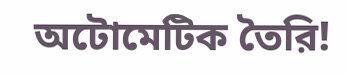অটোমেটিক তৈরি!